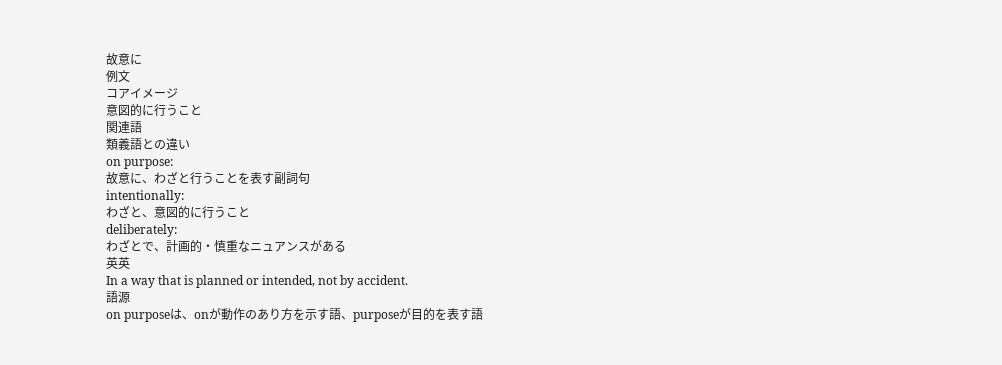故意に
例文
コアイメージ
意図的に行うこと
関連語
類義語との違い
on purpose:
故意に、わざと行うことを表す副詞句
intentionally:
わざと、意図的に行うこと
deliberately:
わざとで、計画的・慎重なニュアンスがある
英英
In a way that is planned or intended, not by accident.
語源
on purposeは、onが動作のあり方を示す語、purposeが目的を表す語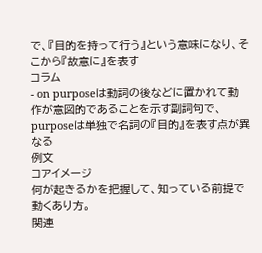で、『目的を持って行う』という意味になり、そこから『故意に』を表す
コラム
- on purposeは動詞の後などに置かれて動作が意図的であることを示す副詞句で、purposeは単独で名詞の『目的』を表す点が異なる
例文
コアイメージ
何が起きるかを把握して、知っている前提で動くあり方。
関連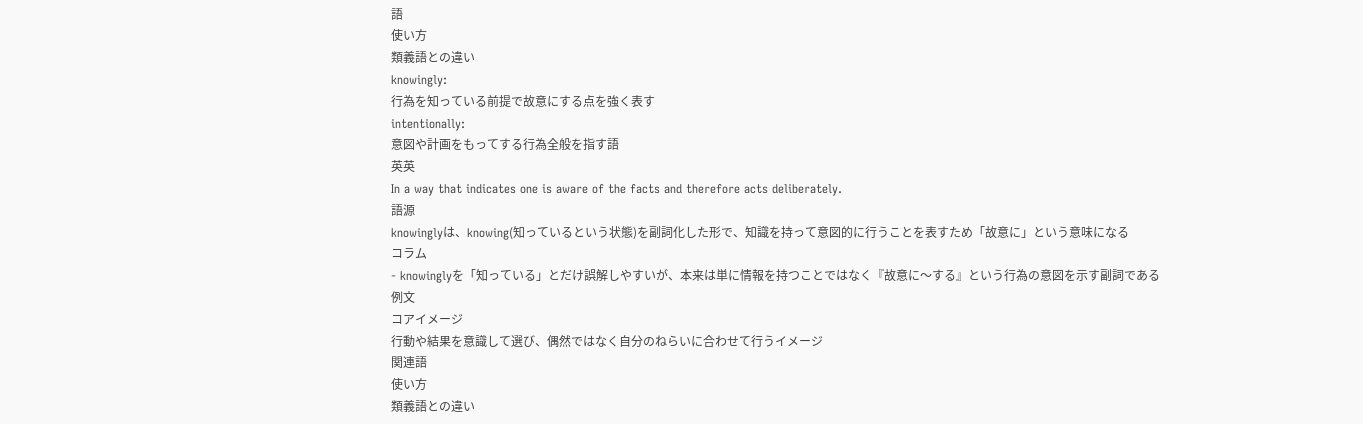語
使い方
類義語との違い
knowingly:
行為を知っている前提で故意にする点を強く表す
intentionally:
意図や計画をもってする行為全般を指す語
英英
In a way that indicates one is aware of the facts and therefore acts deliberately.
語源
knowinglyは、knowing(知っているという状態)を副詞化した形で、知識を持って意図的に行うことを表すため「故意に」という意味になる
コラム
- knowinglyを「知っている」とだけ誤解しやすいが、本来は単に情報を持つことではなく『故意に〜する』という行為の意図を示す副詞である
例文
コアイメージ
行動や結果を意識して選び、偶然ではなく自分のねらいに合わせて行うイメージ
関連語
使い方
類義語との違い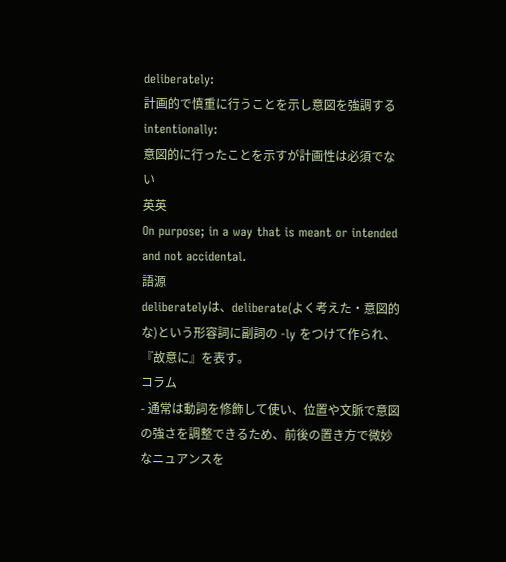deliberately:
計画的で慎重に行うことを示し意図を強調する
intentionally:
意図的に行ったことを示すが計画性は必須でない
英英
On purpose; in a way that is meant or intended and not accidental.
語源
deliberatelyは、deliberate(よく考えた・意図的な)という形容詞に副詞の -ly をつけて作られ、『故意に』を表す。
コラム
- 通常は動詞を修飾して使い、位置や文脈で意図の強さを調整できるため、前後の置き方で微妙なニュアンスを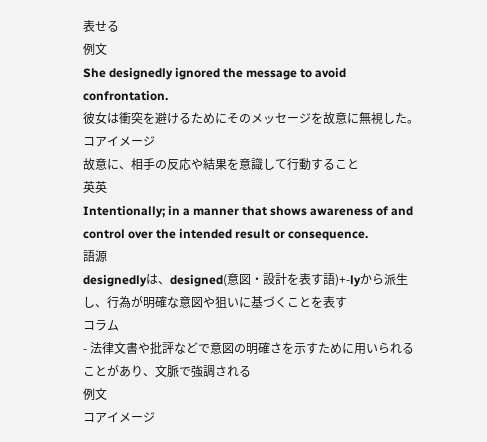表せる
例文
She designedly ignored the message to avoid confrontation.
彼女は衝突を避けるためにそのメッセージを故意に無視した。
コアイメージ
故意に、相手の反応や結果を意識して行動すること
英英
Intentionally; in a manner that shows awareness of and control over the intended result or consequence.
語源
designedlyは、designed(意図・設計を表す語)+-lyから派生し、行為が明確な意図や狙いに基づくことを表す
コラム
- 法律文書や批評などで意図の明確さを示すために用いられることがあり、文脈で強調される
例文
コアイメージ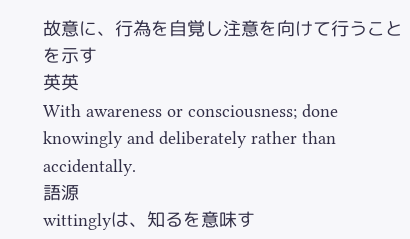故意に、行為を自覚し注意を向けて行うことを示す
英英
With awareness or consciousness; done knowingly and deliberately rather than accidentally.
語源
wittinglyは、知るを意味す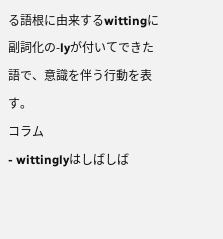る語根に由来するwittingに副詞化の-lyが付いてできた語で、意識を伴う行動を表す。
コラム
- wittinglyはしばしば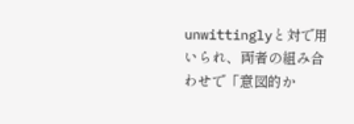unwittinglyと対で用いられ、両者の組み合わせで「意図的か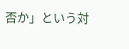否か」という対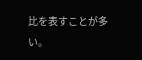比を表すことが多い。